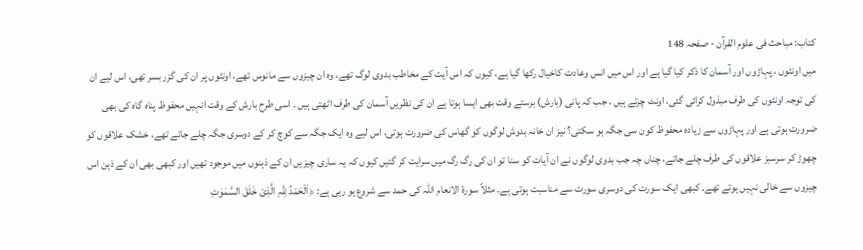کتاب: مباحث فی علوم القرآن - صفحہ 148
میں اونٹوں ، پہاڑوں اور آسمان کا ذکر کیا گیا ہے اور اس میں انس وعادت کاخیال رکھا گیا ہے، کیوں کہ اس آیت کے مخاطب بدوی لوگ تھے، وہ ان چیزوں سے مانوس تھے، اونٹوں پر ان کی گزر بسر تھی، اس لیے ان کی توجہ اونٹوں کی طرف مبذول کرائی گئی، اونٹ چرتے ہیں ، جب کہ پانی (بارش) برستے وقت بھی ایسا ہوتا ہے ان کی نظریں آسمان کی طرف اٹھتی ہیں ۔ اسی طرح بارش کے وقت انہیں محفوظ پناہ گاہ کی بھی ضرورت ہوتی ہے اور پہاڑوں سے زیادہ محفوظ کون سی جگہ ہو سکتی؟ نیز ان خانہ بدوش لوگوں کو گھاس کی ضرورت ہوتی، اس لیے وہ ایک جگہ سے کوچ کر کے دوسری جگہ چلے جاتے تھے، خشک علاقوں کو چھوڑ کر سرسبز علاقوں کی طرف چلے جاتے، چناں چہ جب بدوی لوگوں نے ان آیات کو سنا تو ان کی رگ رگ میں سرایت کر گئیں کیوں کہ یہ ساری چیزیں ان کے ذہنوں میں موجود تھیں اور کبھی بھی ان کے ذہن اس چیزوں سے خالی نہیں ہوتے تھے۔ کبھی ایک سورت کی دوسری سورت سے مناسبت ہوتی ہے۔ مثلاً سورۃ الانعام اللہ کی حمد سے شروع ہو رہی ہے: ﴿اَلْحَمْدُ لِلّٰہِ الَّذِیْ خَلَقَ السَّمٰوٰتِ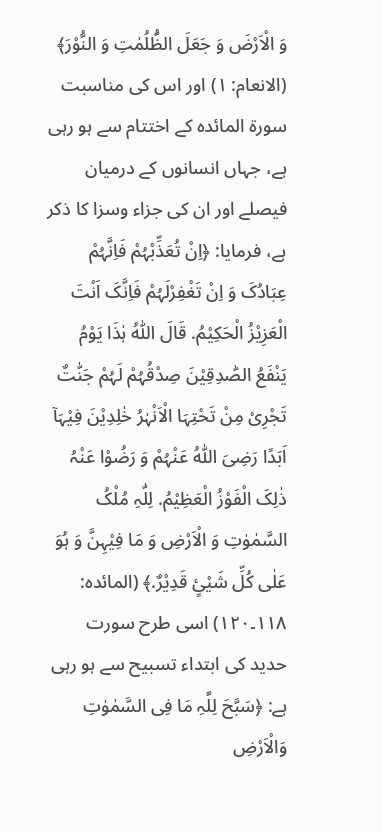وَ الْاَرْضَ وَ جَعَلَ الظُّلُمٰتِ وَ النُّوْرَ﴾ (الانعام: ۱) اور اس کی مناسبت سورۃ المائدہ کے اختتام سے ہو رہی ہے، جہاں انسانوں کے درمیان فیصلے اور ان کی جزاء وسزا کا ذکر ہے، فرمایا: ﴿اِنْ تُعَذِّبْہُمْ فَاِنَّہُمْ عِبَادُکَ وَ اِنْ تَغْفِرْلَہُمْ فَاِنَّکَ اَنْتَ الْعَزِیْزُ الْحَکِیْمُ. قَالَ اللّٰہُ ہٰذَا یَوْمُ یَنْفَعُ الصّٰدِقِیْنَ صِدْقُہُمْ لَہُمْ جَنّٰتٌ تَجْرِیْ مِنْ تَحْتِہَا الْاَنْہٰرُ خٰلِدِیْنَ فِیْہَآ اَبَدًا رَضِیَ اللّٰہُ عَنْہُمْ وَ رَضُوْا عَنْہُ ذٰلِکَ الْفَوْزُ الْعَظِیْمُ. لِلّٰہِ مُلْکُ السَّمٰوٰتِ وَ الْاَرْضِ وَ مَا فِیْہِنَّ وَ ہُوَ عَلٰی کُلِّ شَیْئٍ قَدِیْرٌ.﴾ (المائدہ: ۱۱۸۔۱۲۰) اسی طرح سورت حدید کی ابتداء تسبیح سے ہو رہی ہے: ﴿سَبَّحَ لِلَّہِ مَا فِی السَّمٰوٰتِ وَالْاَرْضِ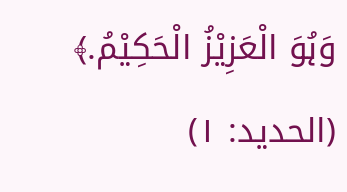وَہُوَ الْعَزِیْزُ الْحَکِیْمُ.﴾ (الحدید: ۱)